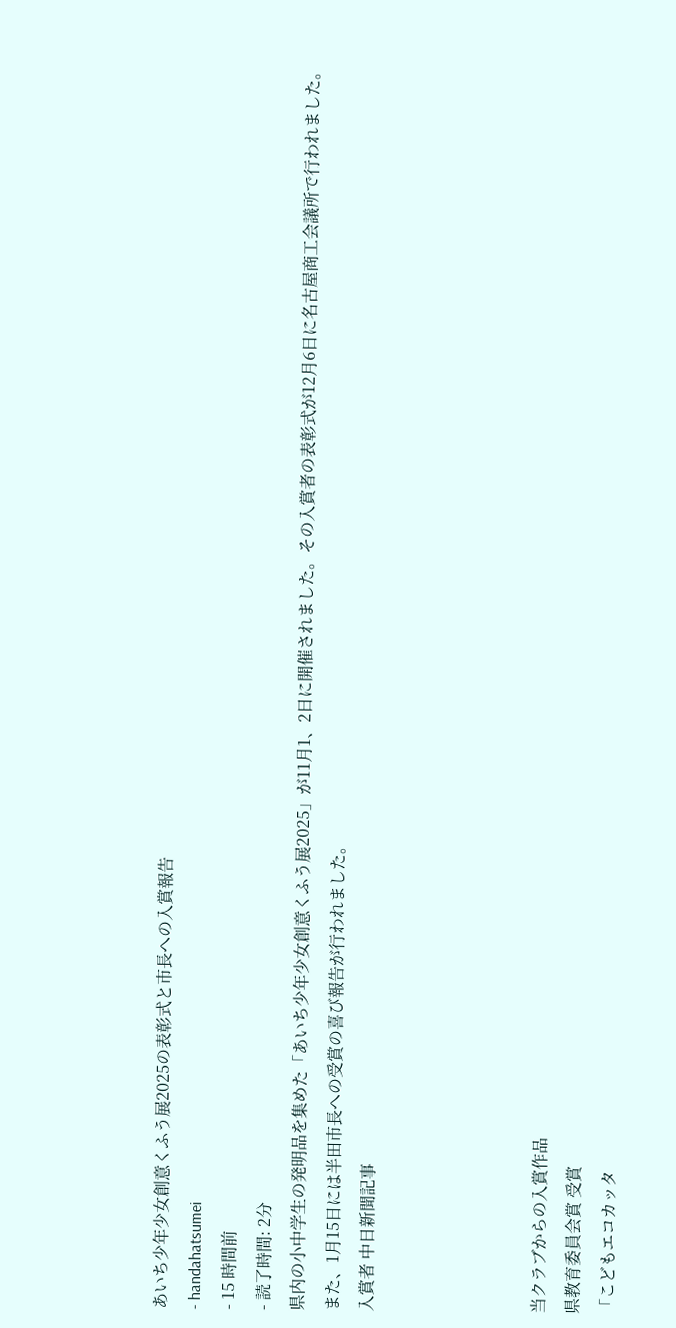あいち少年少女創意くふう展2025の表彰式と市長への入賞報告
- handahatsumei
- 15 時間前
- 読了時間: 2分
県内の小中学生の発明品を集めた「あいち少年少女創意くふう展2025」が11月1、2日に開催されました。その入賞者の表彰式が12月6日に名古屋商工会議所で行われました。
また、1月15日には半田市長への受賞の喜び報告が行われました。
入賞者 中日新聞記事




当クラブからの入賞作品
県教育委員会賞 受賞
「こどもエコカッタ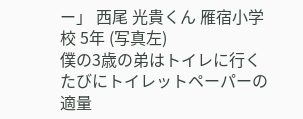ー」 西尾 光貴くん 雁宿小学校 5年 (写真左)
僕の3歳の弟はトイレに行くたびにトイレットペーパーの適量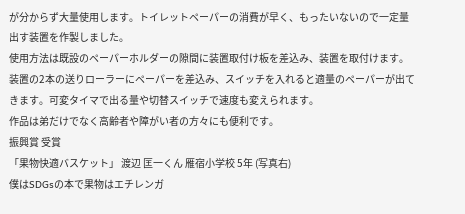が分からず大量使用します。トイレットペーパーの消費が早く、もったいないので一定量出す装置を作製しました。
使用方法は既設のペーパーホルダーの隙間に装置取付け板を差込み、装置を取付けます。装置の2本の送りローラーにペーパーを差込み、スイッチを入れると適量のペーパーが出てきます。可変タイマで出る量や切替スイッチで速度も変えられます。
作品は弟だけでなく高齢者や障がい者の方々にも便利です。
振興賞 受賞
「果物快適バスケット」 渡辺 匡一くん 雁宿小学校 5年 (写真右)
僕はSDGsの本で果物はエチレンガ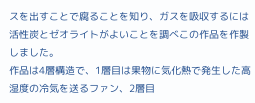スを出すことで腐ることを知り、ガスを吸収するには活性炭とゼオライトがよいことを調べこの作品を作製しました。
作品は4層構造で、1層目は果物に気化熱で発生した高湿度の冷気を送るファン、2層目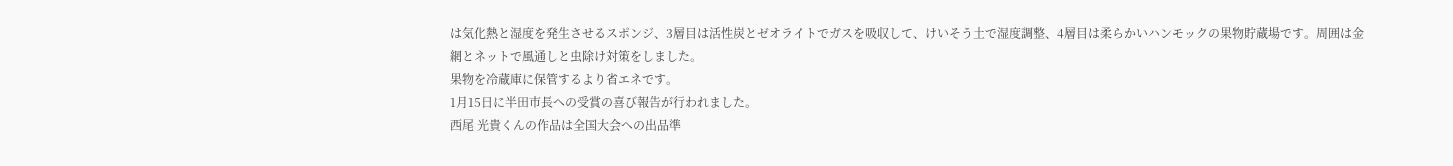は気化熱と湿度を発生させるスポンジ、3層目は活性炭とゼオライトでガスを吸収して、けいそう土で湿度調整、4層目は柔らかいハンモックの果物貯蔵場です。周囲は金網とネットで風通しと虫除け対策をしました。
果物を冷蔵庫に保管するより省エネです。
1月15日に半田市長への受賞の喜び報告が行われました。
西尾 光貴くんの作品は全国大会への出品準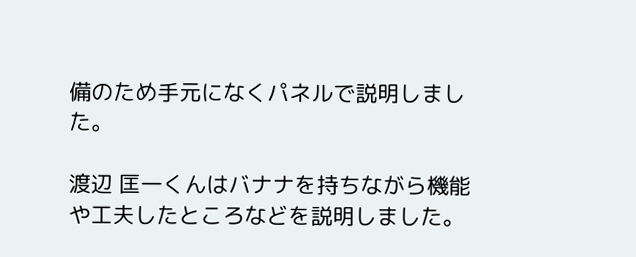備のため手元になくパネルで説明しました。

渡辺 匡一くんはバナナを持ちながら機能や工夫したところなどを説明しました。